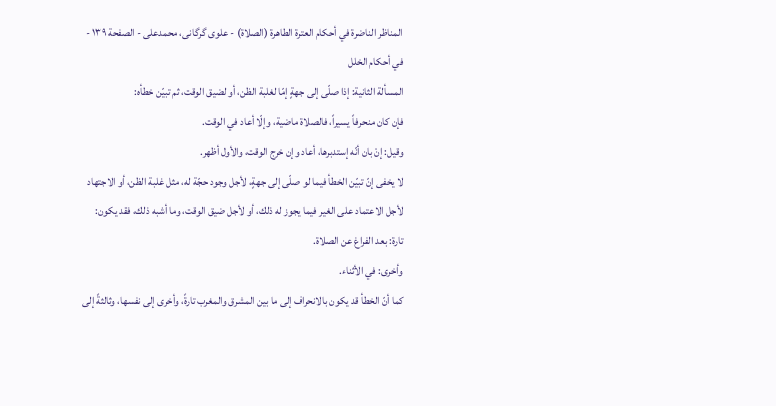المناظر الناضرة في أحکام العترة الطاهرة (الصلاة) - علوی گرگانی، محمدعلی - الصفحة ١٣٩ - في أحكام الخلل
المسألة الثانية: إذا صلّى إلى جهةٍ إمّا لغلبة الظن، أو لضيق الوقت، ثم تبيّن خطأه:
فإن كان منحرفاً يسيراً، فالصلاة ماضية، وإلّا أعاد في الوقت.
وقيل: إنْ بان أنّه إستدبرها، أعاد وإن خرج الوقت، والأول أظهر.
لا يخفى إنّ تبيّن الخطأ فيما لو صلّى إلى جهةٍ، لأجل وجود حجّة له، مثل غلبة الظن، أو الاجتهاد لأجل الاعتماد على الغير فيما يجوز له ذلك، أو لأجل ضيق الوقت، وما أشبه ذلك، فقد يكون:
تارة: بعد الفراغ عن الصلاة.
وأخرى: في الأثناء.
كما أنّ الخطأ قد يكون بالانحراف إلى ما بين المشرق والمغرب تارةً، وأخرى إلى نفسها، وثالثةً إلى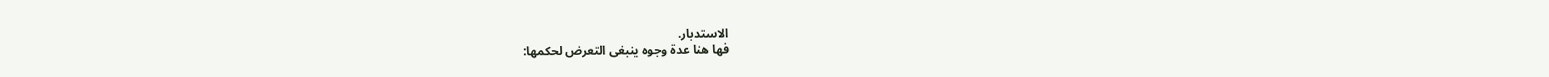الاستدبار.
فها هنا عدة وجوه ينبغى التعرض لحكمها: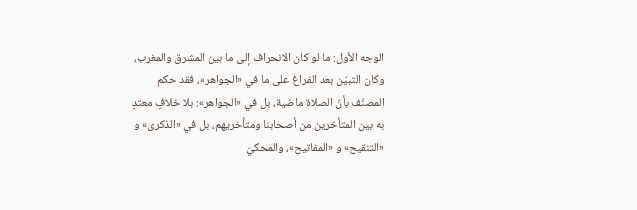الوجه الأول: ما لو كان الانحراف إلى ما بين المشرق والمغرب، وكان التبيّن بعد الفراغ على ما في «الجواهر»، فقد حكم المصنّف بأنّ الصلاة ماضية، بل في «الجواهر»: بلا خلافٍ معتدٍ به بين المتأخرين من أصحابنا ومتأخريهم، بل في «الذكرى» و «التنقيح» و «المفاتيح»، والمحكيّ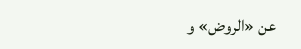عن «الروض» و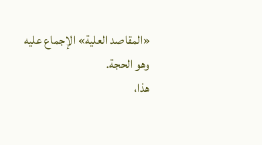«المقاصد العلية» الإجماع عليه وهو الحجة.
هذا،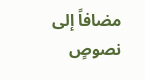مضافاً إلى نصوصٍ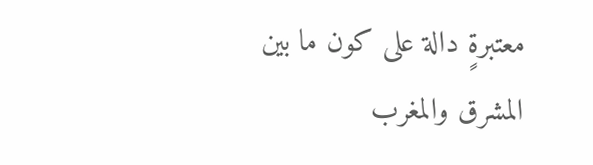معتبرةٍ دالة على كون ما بين المشرق والمغرب